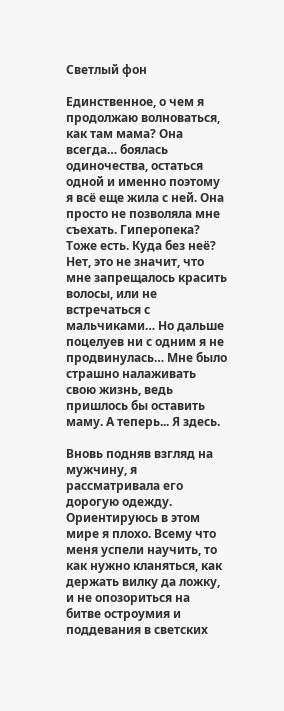Светлый фон

Единственное, о чем я продолжаю волноваться, как там мама? Она всегда… боялась одиночества, остаться одной и именно поэтому я всё еще жила с ней. Она просто не позволяла мне съехать. Гиперопека? Тоже есть. Куда без неё? Нет, это не значит, что мне запрещалось красить волосы, или не встречаться с мальчиками… Но дальше поцелуев ни с одним я не продвинулась… Мне было страшно налаживать свою жизнь, ведь пришлось бы оставить маму. А теперь... Я здесь.

Вновь подняв взгляд на мужчину, я рассматривала его дорогую одежду. Ориентируюсь в этом мире я плохо. Всему что меня успели научить, то как нужно кланяться, как держать вилку да ложку, и не опозориться на битве остроумия и поддевания в светских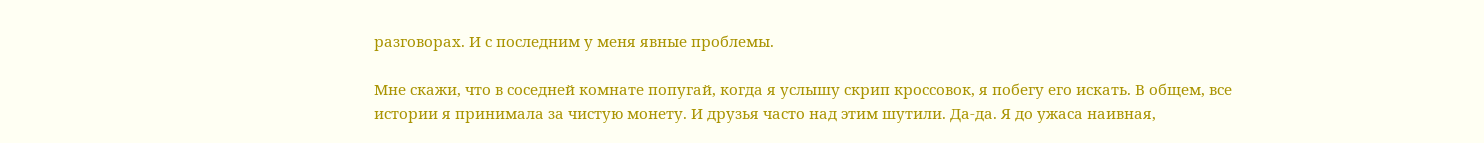разговорах. И с последним у меня явные проблемы.

Мне скажи, что в соседней комнате попугай, когда я услышу скрип кроссовок, я побегу его искать. В общем, все истории я принимала за чистую монету. И друзья часто над этим шутили. Да-да. Я до ужаса наивная,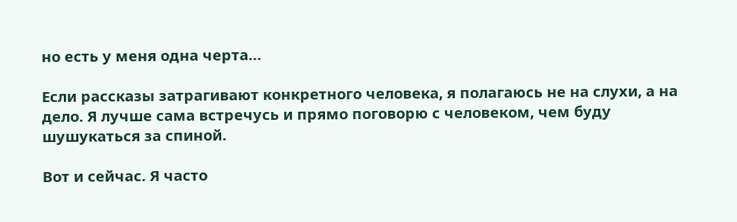но есть у меня одна черта…

Если рассказы затрагивают конкретного человека, я полагаюсь не на слухи, а на дело. Я лучше сама встречусь и прямо поговорю с человеком, чем буду шушукаться за спиной.

Вот и сейчас. Я часто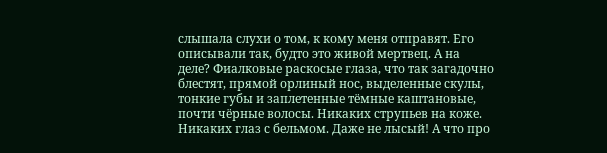слышала слухи о том, к кому меня отправят. Его описывали так, будто это живой мертвец. А на деле? Фиалковые раскосые глаза, что так загадочно блестят, прямой орлиный нос, выделенные скулы, тонкие губы и заплетенные тёмные каштановые, почти чёрные волосы. Никаких струпьев на коже. Никаких глаз с бельмом. Даже не лысый! А что про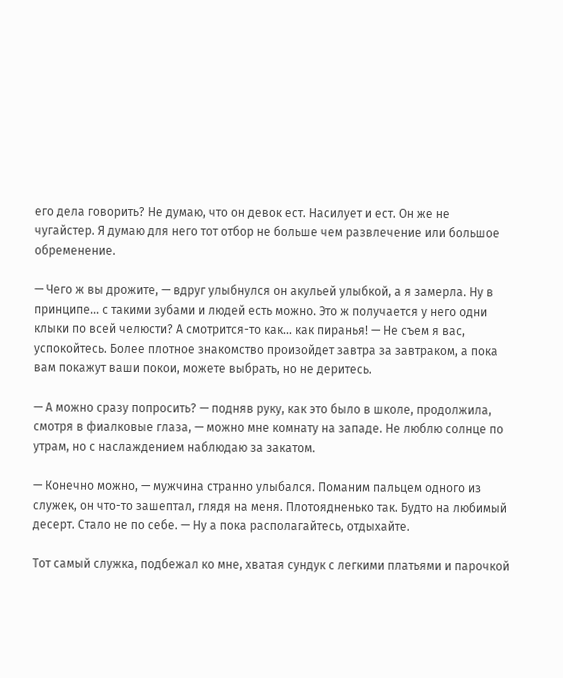его дела говорить? Не думаю, что он девок ест. Насилует и ест. Он же не чугайстер. Я думаю для него тот отбор не больше чем развлечение или большое обременение.

— Чего ж вы дрожите, — вдруг улыбнулся он акульей улыбкой, а я замерла. Ну в принципе… с такими зубами и людей есть можно. Это ж получается у него одни клыки по всей челюсти? А смотрится-то как… как пиранья! — Не съем я вас, успокойтесь. Более плотное знакомство произойдет завтра за завтраком, а пока вам покажут ваши покои, можете выбрать, но не деритесь.

— А можно сразу попросить? — подняв руку, как это было в школе, продолжила, смотря в фиалковые глаза, — можно мне комнату на западе. Не люблю солнце по утрам, но с наслаждением наблюдаю за закатом.

— Конечно можно, — мужчина странно улыбался. Поманим пальцем одного из служек, он что-то зашептал, глядя на меня. Плотоядненько так. Будто на любимый десерт. Стало не по себе. — Ну а пока располагайтесь, отдыхайте.

Тот самый служка, подбежал ко мне, хватая сундук с легкими платьями и парочкой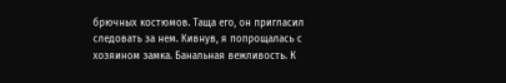брючных костюмов. Таща его, он пригласил следовать за нем. Кивнув, я попрощалась с хозяином замка. Банальная вежливость. К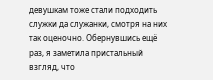девушкам тоже стали подходить служки да служанки, смотря на них так оценочно. Обернувшись ещё раз, я заметила пристальный взгляд, что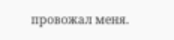провожал меня.